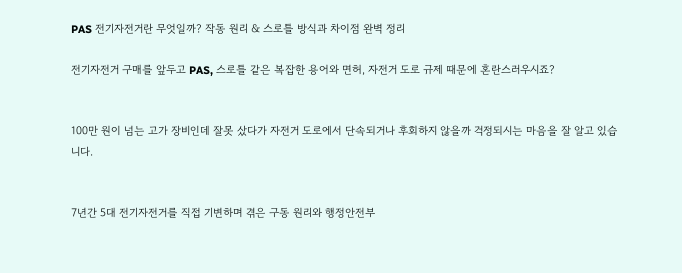PAS 전기자전거란 무엇일까? 작동 원리 & 스로틀 방식과 차이점 완벽 정리

전기자전거 구매를 앞두고 PAS, 스로틀 같은 복잡한 용어와 면허, 자전거 도로 규제 때문에 혼란스러우시죠?


100만 원이 넘는 고가 장비인데 잘못 샀다가 자전거 도로에서 단속되거나 후회하지 않을까 걱정되시는 마음을 잘 알고 있습니다.


7년간 5대 전기자전거를 직접 기변하며 겪은 구동 원리와 행정안전부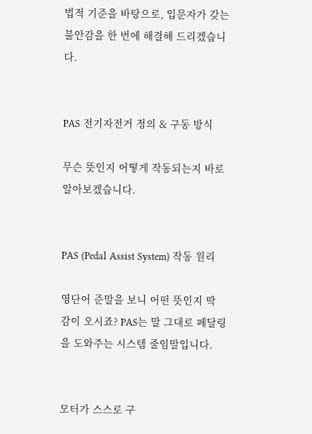법적 기준을 바탕으로, 입문자가 갖는 불안감을 한 번에 해결해 드리겠습니다.


PAS 전기자전거 정의 & 구동 방식

무슨 뜻인지 어떻게 작동되는지 바로 알아보겠습니다.


PAS (Pedal Assist System) 작동 원리

영단어 준말을 보니 어떤 뜻인지 딱 감이 오시죠? PAS는 말 그대로 페달링을 도와주는 시스템 줄임말입니다.


모터가 스스로 구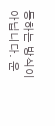동하는 방식이 아닙니다. 운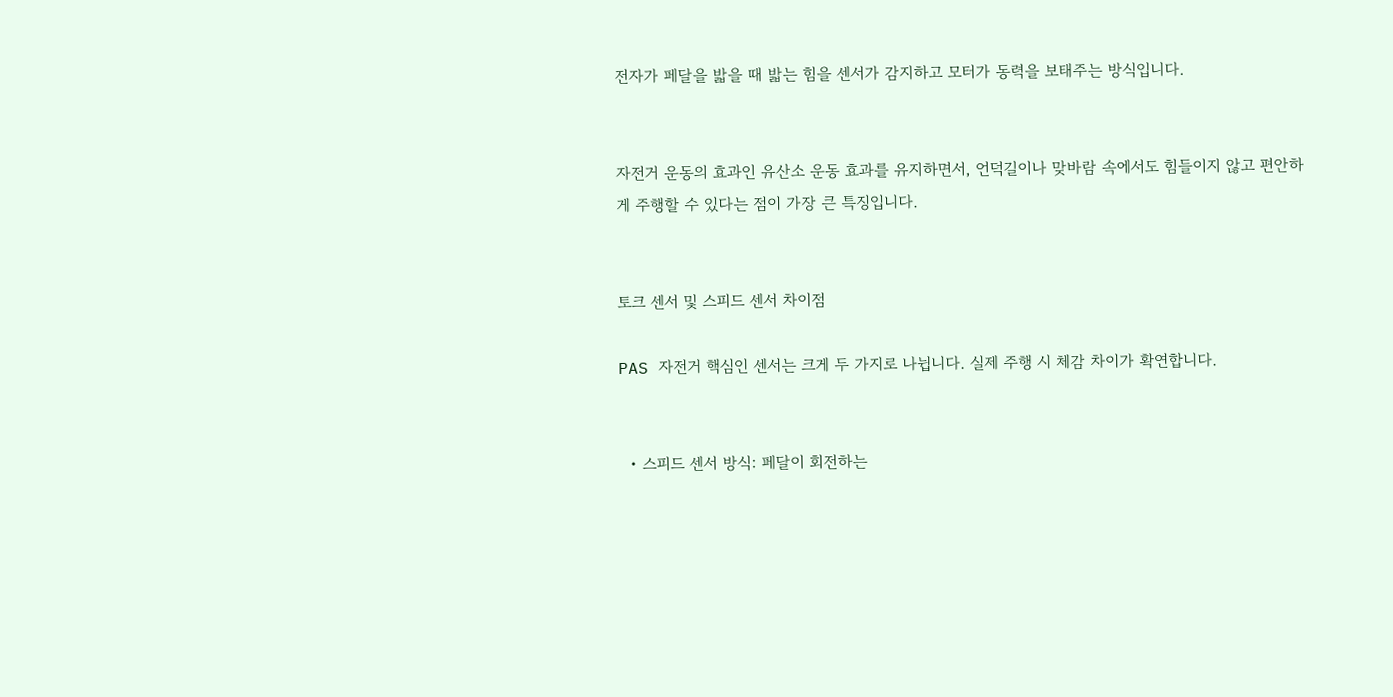전자가 페달을 밟을 때 밟는 힘을 센서가 감지하고 모터가 동력을 보태주는 방식입니다.


자전거 운동의 효과인 유산소 운동 효과를 유지하면서, 언덕길이나 맞바람 속에서도 힘들이지 않고 편안하게 주행할 수 있다는 점이 가장 큰 특징입니다.


토크 센서 및 스피드 센서 차이점

PAS 자전거 핵심인 센서는 크게 두 가지로 나뉩니다. 실제 주행 시 체감 차이가 확연합니다.


  • 스피드 센서 방식: 페달이 회전하는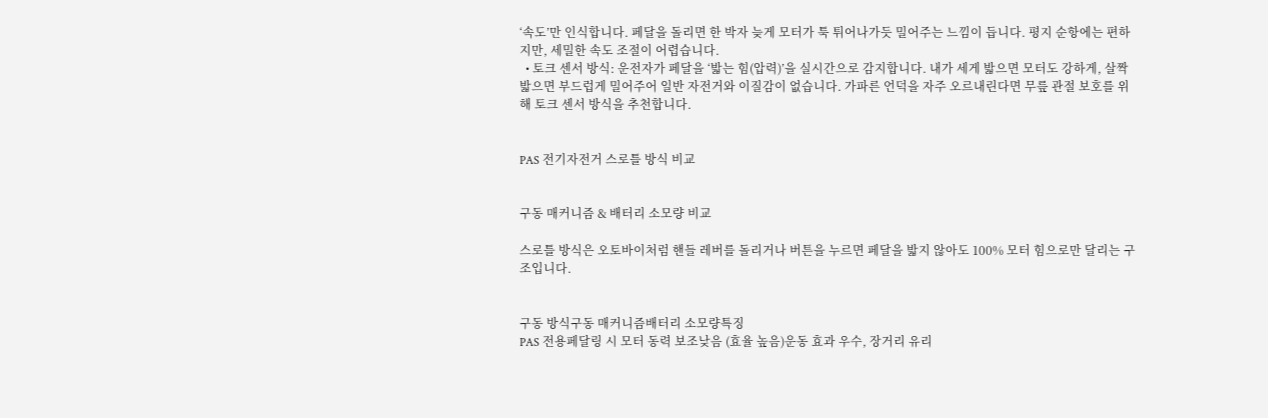‘속도’만 인식합니다. 페달을 돌리면 한 박자 늦게 모터가 툭 튀어나가듯 밀어주는 느낌이 듭니다. 평지 순항에는 편하지만, 세밀한 속도 조절이 어렵습니다.
  • 토크 센서 방식: 운전자가 페달을 ‘밟는 힘(압력)’을 실시간으로 감지합니다. 내가 세게 밟으면 모터도 강하게, 살짝 밟으면 부드럽게 밀어주어 일반 자전거와 이질감이 없습니다. 가파른 언덕을 자주 오르내린다면 무릎 관절 보호를 위해 토크 센서 방식을 추천합니다.


PAS 전기자전거 스로틀 방식 비교


구동 매커니즘 & 배터리 소모량 비교

스로틀 방식은 오토바이처럼 핸들 레버를 돌리거나 버튼을 누르면 페달을 밟지 않아도 100% 모터 힘으로만 달리는 구조입니다.


구동 방식구동 매커니즘배터리 소모량특징
PAS 전용페달링 시 모터 동력 보조낮음 (효율 높음)운동 효과 우수, 장거리 유리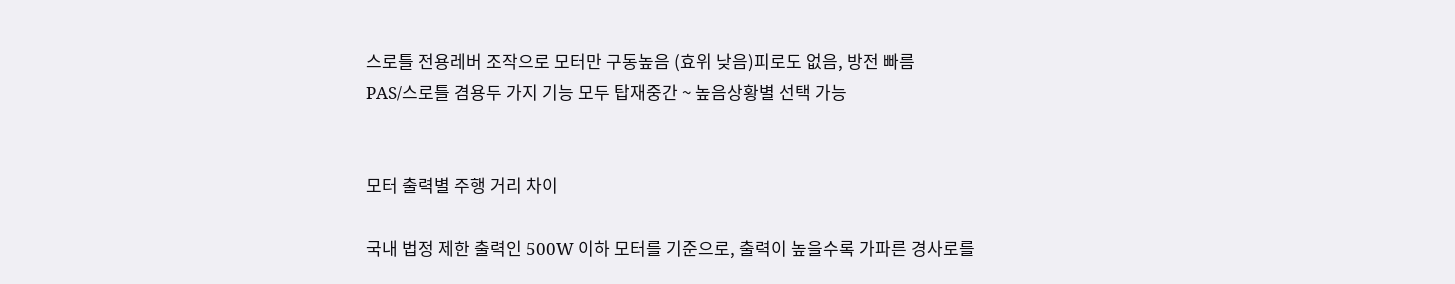스로틀 전용레버 조작으로 모터만 구동높음 (효위 낮음)피로도 없음, 방전 빠름
PAS/스로틀 겸용두 가지 기능 모두 탑재중간 ~ 높음상황별 선택 가능


모터 출력별 주행 거리 차이

국내 법정 제한 출력인 500W 이하 모터를 기준으로, 출력이 높을수록 가파른 경사로를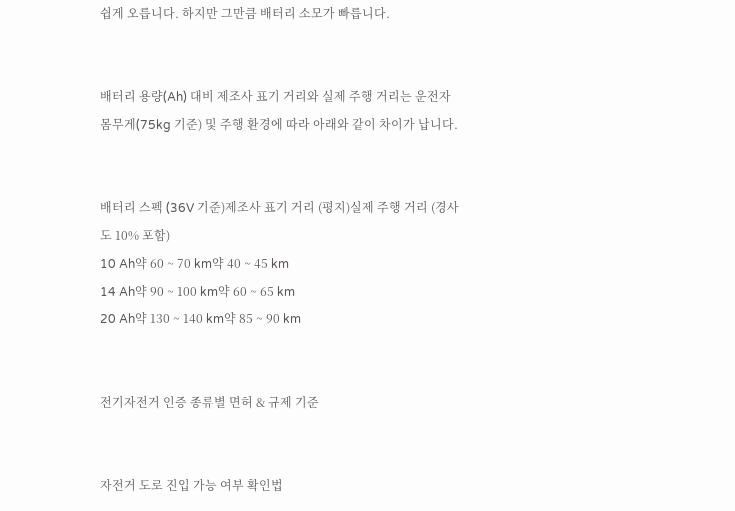쉽게 오릅니다. 하지만 그만큼 배터리 소모가 빠릅니다.


배터리 용량(Ah) 대비 제조사 표기 거리와 실제 주행 거리는 운전자 몸무게(75kg 기준) 및 주행 환경에 따라 아래와 같이 차이가 납니다.


배터리 스펙 (36V 기준)제조사 표기 거리 (평지)실제 주행 거리 (경사도 10% 포함)
10 Ah약 60 ~ 70 km약 40 ~ 45 km
14 Ah약 90 ~ 100 km약 60 ~ 65 km
20 Ah약 130 ~ 140 km약 85 ~ 90 km


전기자전거 인증 종류별 면허 & 규제 기준


자전거 도로 진입 가능 여부 확인법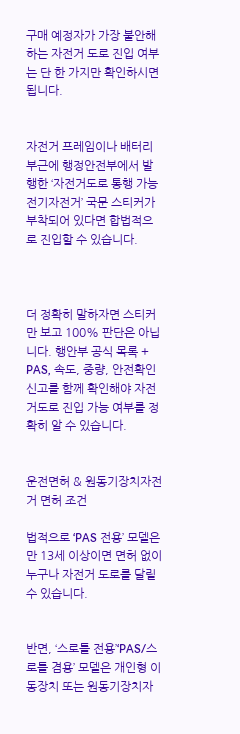구매 예정자가 가장 불안해하는 자전거 도로 진입 여부는 단 한 가지만 확인하시면 됩니다.


자전거 프레임이나 배터리 부근에 행정안전부에서 발행한 ‘자전거도로 통행 가능 전기자전거’ 국문 스티커가 부착되어 있다면 합법적으로 진입할 수 있습니다.



더 정확히 말하자면 스티커만 보고 100% 판단은 아닙니다. 행안부 공식 목록 + PAS, 속도, 중량, 안전확인신고를 함께 확인해야 자전거도로 진입 가능 여부를 정확히 알 수 있습니다.


운전면허 & 원동기장치자전거 면허 조건

법적으로 ‘PAS 전용’ 모델은 만 13세 이상이면 면허 없이 누구나 자전거 도로를 달릴 수 있습니다.


반면, ‘스로틀 전용’‘PAS/스로틀 겸용’ 모델은 개인형 이동장치 또는 원동기장치자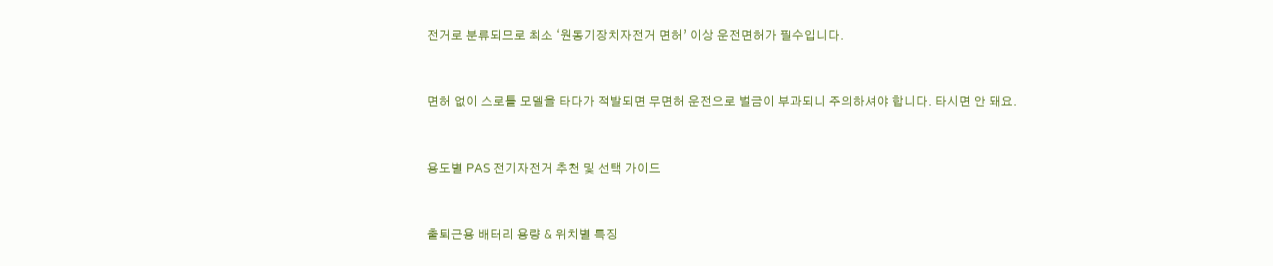전거로 분류되므로 최소 ‘원동기장치자전거 면허’ 이상 운전면허가 필수입니다.


면허 없이 스로틀 모델을 타다가 적발되면 무면허 운전으로 벌금이 부과되니 주의하셔야 합니다. 타시면 안 돼요.


용도별 PAS 전기자전거 추천 및 선택 가이드


출퇴근용 배터리 용량 & 위치별 특징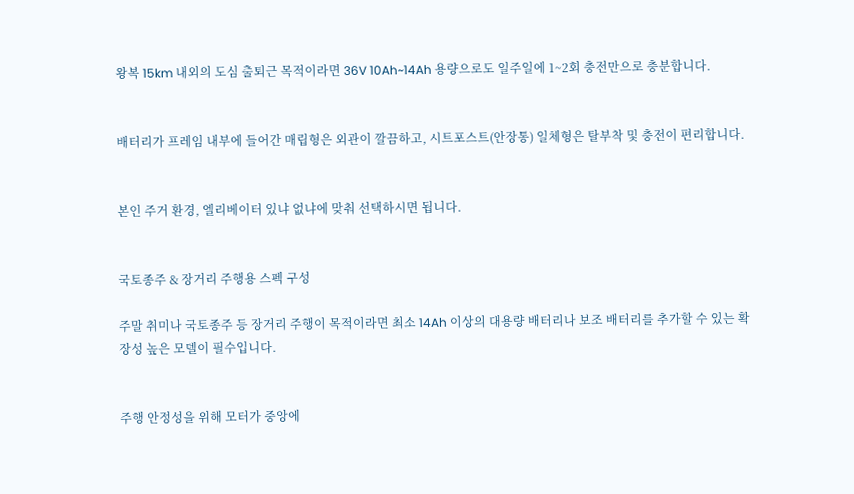왕복 15km 내외의 도심 출퇴근 목적이라면 36V 10Ah~14Ah 용량으로도 일주일에 1~2회 충전만으로 충분합니다.


배터리가 프레임 내부에 들어간 매립형은 외관이 깔끔하고, 시트포스트(안장통) 일체형은 탈부착 및 충전이 편리합니다.


본인 주거 환경, 엘리베이터 있냐 없냐에 맞춰 선택하시면 됩니다.


국토종주 & 장거리 주행용 스펙 구성

주말 취미나 국토종주 등 장거리 주행이 목적이라면 최소 14Ah 이상의 대용량 배터리나 보조 배터리를 추가할 수 있는 확장성 높은 모델이 필수입니다.


주행 안정성을 위해 모터가 중앙에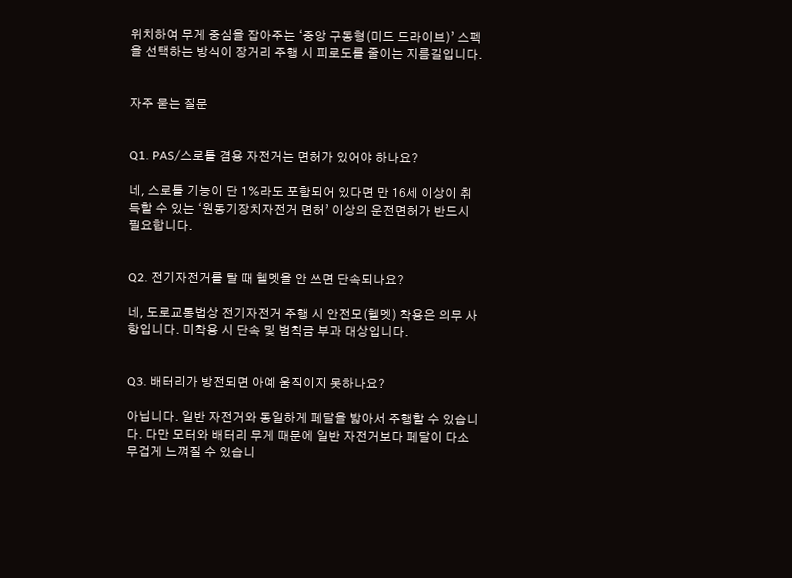위치하여 무게 중심을 잡아주는 ‘중앙 구동형(미드 드라이브)’ 스펙을 선택하는 방식이 장거리 주행 시 피로도를 줄이는 지름길입니다.


자주 묻는 질문


Q1. PAS/스로틀 겸용 자전거는 면허가 있어야 하나요?

네, 스로틀 기능이 단 1%라도 포함되어 있다면 만 16세 이상이 취득할 수 있는 ‘원동기장치자전거 면허’ 이상의 운전면허가 반드시 필요합니다.


Q2. 전기자전거를 탈 때 헬멧을 안 쓰면 단속되나요?

네, 도로교통법상 전기자전거 주행 시 안전모(헬멧) 착용은 의무 사항입니다. 미착용 시 단속 및 범칙금 부과 대상입니다.


Q3. 배터리가 방전되면 아예 움직이지 못하나요?

아닙니다. 일반 자전거와 동일하게 페달을 밟아서 주행할 수 있습니다. 다만 모터와 배터리 무게 때문에 일반 자전거보다 페달이 다소 무겁게 느껴질 수 있습니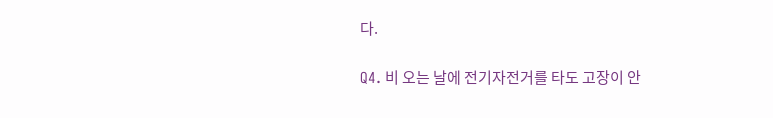다.

Q4. 비 오는 날에 전기자전거를 타도 고장이 안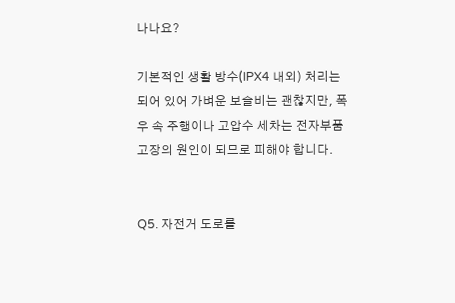나나요?

기본적인 생활 방수(IPX4 내외) 처리는 되어 있어 가벼운 보슬비는 괜찮지만, 폭우 속 주행이나 고압수 세차는 전자부품 고장의 원인이 되므로 피해야 합니다.


Q5. 자전거 도로를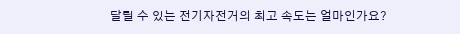달릴 수 있는 전기자전거의 최고 속도는 얼마인가요?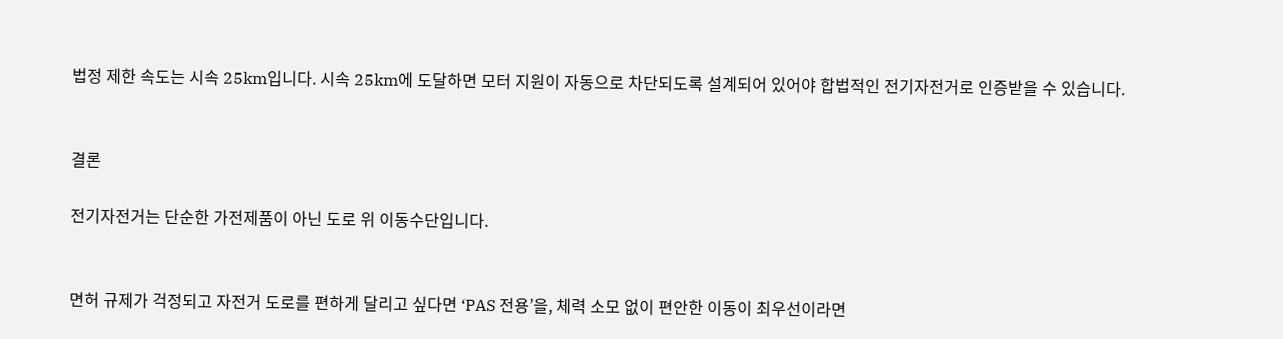법정 제한 속도는 시속 25km입니다. 시속 25km에 도달하면 모터 지원이 자동으로 차단되도록 설계되어 있어야 합법적인 전기자전거로 인증받을 수 있습니다.


결론

전기자전거는 단순한 가전제품이 아닌 도로 위 이동수단입니다.


면허 규제가 걱정되고 자전거 도로를 편하게 달리고 싶다면 ‘PAS 전용’을, 체력 소모 없이 편안한 이동이 최우선이라면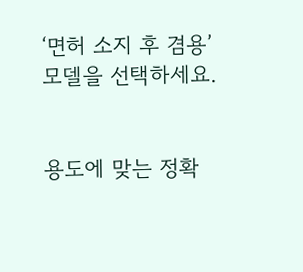‘면허 소지 후 겸용’ 모델을 선택하세요.


용도에 맞는 정확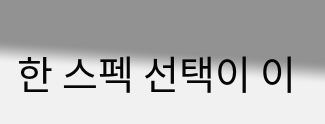한 스펙 선택이 이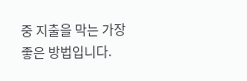중 지출을 막는 가장 좋은 방법입니다.